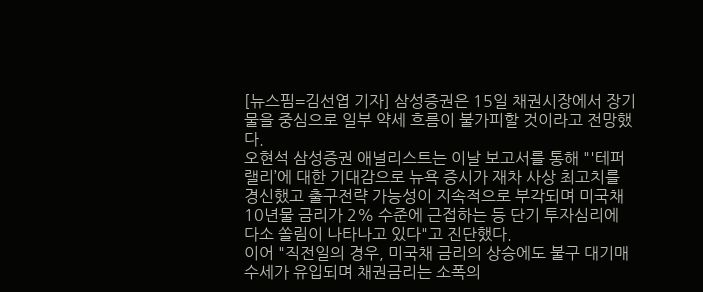[뉴스핌=김선엽 기자] 삼성증권은 15일 채권시장에서 장기물을 중심으로 일부 약세 흐름이 불가피할 것이라고 전망했다.
오현석 삼성증권 애널리스트는 이날 보고서를 통해 "'테퍼 랠리’에 대한 기대감으로 뉴욕 증시가 재차 사상 최고치를 경신했고 출구전략 가능성이 지속적으로 부각되며 미국채 10년물 금리가 2% 수준에 근접하는 등 단기 투자심리에 다소 쏠림이 나타나고 있다"고 진단했다.
이어 "직전일의 경우, 미국채 금리의 상승에도 불구 대기매수세가 유입되며 채권금리는 소폭의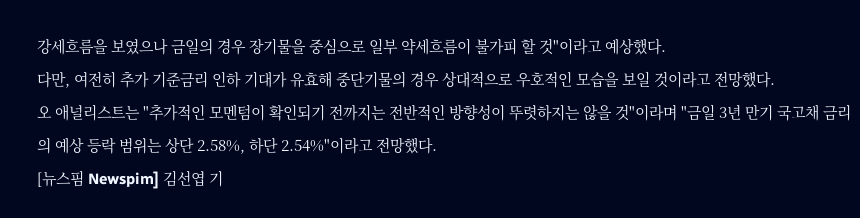강세흐름을 보였으나 금일의 경우 장기물을 중심으로 일부 약세흐름이 불가피 할 것"이라고 예상했다.
다만, 여전히 추가 기준금리 인하 기대가 유효해 중단기물의 경우 상대적으로 우호적인 모습을 보일 것이라고 전망했다.
오 애널리스트는 "추가적인 모멘텀이 확인되기 전까지는 전반적인 방향성이 뚜렷하지는 않을 것"이라며 "금일 3년 만기 국고채 금리의 예상 등락 범위는 상단 2.58%, 하단 2.54%"이라고 전망했다.
[뉴스핌 Newspim] 김선엽 기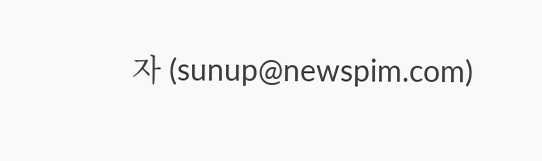자 (sunup@newspim.com)